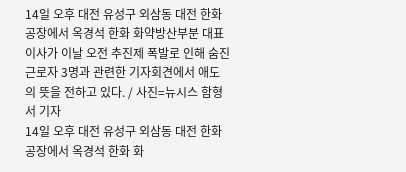14일 오후 대전 유성구 외삼동 대전 한화공장에서 옥경석 한화 화약방산부분 대표이사가 이날 오전 추진제 폭발로 인해 숨진 근로자 3명과 관련한 기자회견에서 애도의 뜻을 전하고 있다. / 사진=뉴시스 함형서 기자
14일 오후 대전 유성구 외삼동 대전 한화공장에서 옥경석 한화 화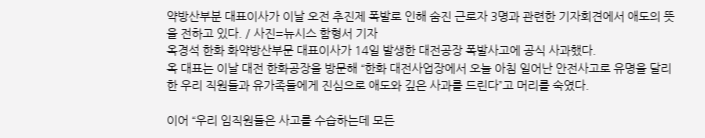약방산부분 대표이사가 이날 오전 추진제 폭발로 인해 숨진 근로자 3명과 관련한 기자회견에서 애도의 뜻을 전하고 있다. / 사진=뉴시스 함형서 기자
옥경석 한화 화약방산부문 대표이사가 14일 발생한 대전공장 폭발사고에 공식 사과했다.
옥 대표는 이날 대전 한화공장을 방문해 “한화 대전사업장에서 오늘 아침 일어난 안전사고로 유명을 달리한 우리 직원들과 유가족들에게 진심으로 애도와 깊은 사과를 드린다”고 머리를 숙였다.

이어 “우리 임직원들은 사고를 수습하는데 모든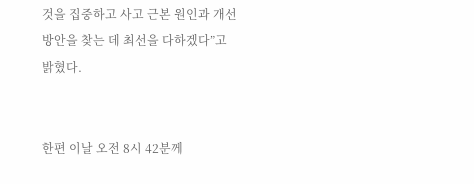것을 집중하고 사고 근본 원인과 개선 방안을 찾는 데 최선을 다하겠다”고 밝혔다.


한편 이날 오전 8시 42분께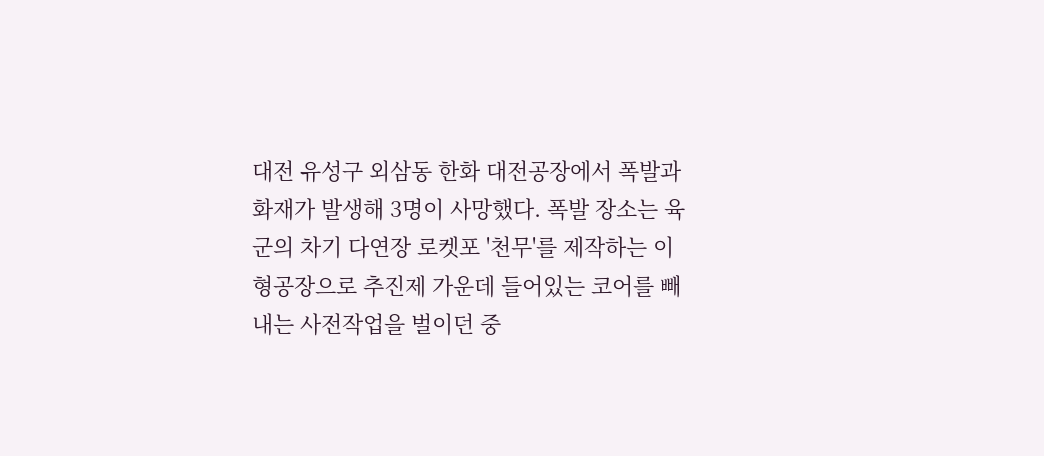대전 유성구 외삼동 한화 대전공장에서 폭발과 화재가 발생해 3명이 사망했다. 폭발 장소는 육군의 차기 다연장 로켓포 '천무'를 제작하는 이형공장으로 추진제 가운데 들어있는 코어를 빼내는 사전작업을 벌이던 중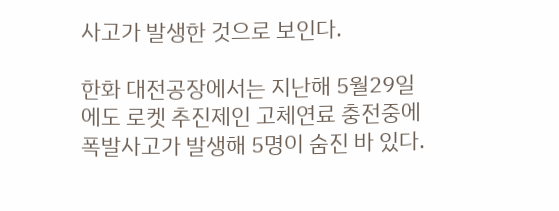사고가 발생한 것으로 보인다.

한화 대전공장에서는 지난해 5월29일에도 로켓 추진제인 고체연료 충전중에 폭발사고가 발생해 5명이 숨진 바 있다.